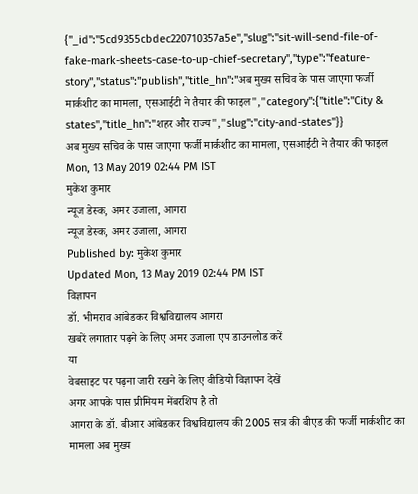{"_id":"5cd9355cbdec220710357a5e","slug":"sit-will-send-file-of-fake-mark-sheets-case-to-up-chief-secretary","type":"feature-story","status":"publish","title_hn":"अब मुख्य सचिव के पास जाएगा फर्जी मार्कशीट का मामला, एसआईटी ने तैयार की फाइल","category":{"title":"City & states","title_hn":"शहर और राज्य","slug":"city-and-states"}}
अब मुख्य सचिव के पास जाएगा फर्जी मार्कशीट का मामला, एसआईटी ने तैयार की फाइल
Mon, 13 May 2019 02:44 PM IST
मुकेश कुमार
न्यूज डेस्क, अमर उजाला, आगरा
न्यूज डेस्क, अमर उजाला, आगरा
Published by: मुकेश कुमार
Updated Mon, 13 May 2019 02:44 PM IST
विज्ञापन
डॉ. भीमराव आंबेडकर विश्वविद्यालय आगरा
खबरें लगातार पढ़ने के लिए अमर उजाला एप डाउनलोड करें
या
वेबसाइट पर पढ़ना जारी रखने के लिए वीडियो विज्ञापन देखें
अगर आपके पास प्रीमियम मेंबरशिप है तो
आगरा के डॉ. बीआर आंबेडकर विश्वविद्यालय की 2005 सत्र की बीएड की फर्जी मार्कशीट का मामला अब मुख्य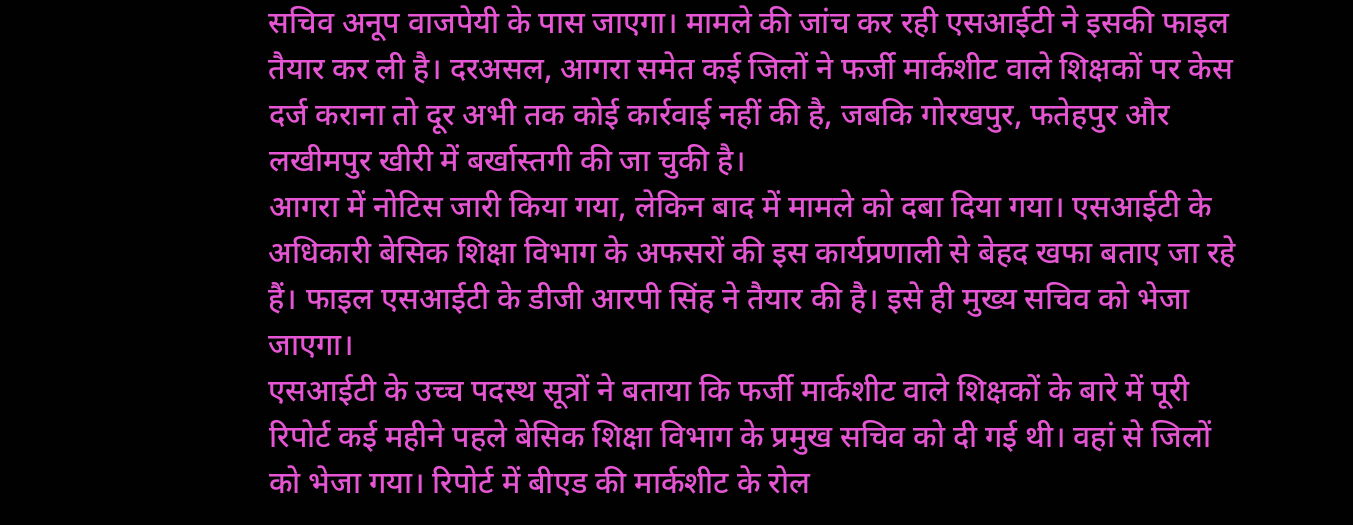सचिव अनूप वाजपेयी के पास जाएगा। मामले की जांच कर रही एसआईटी ने इसकी फाइल तैयार कर ली है। दरअसल, आगरा समेत कई जिलों ने फर्जी मार्कशीट वाले शिक्षकों पर केस दर्ज कराना तो दूर अभी तक कोई कार्रवाई नहीं की है, जबकि गोरखपुर, फतेहपुर और लखीमपुर खीरी में बर्खास्तगी की जा चुकी है।
आगरा में नोटिस जारी किया गया, लेकिन बाद में मामले को दबा दिया गया। एसआईटी के अधिकारी बेसिक शिक्षा विभाग के अफसरों की इस कार्यप्रणाली से बेहद खफा बताए जा रहे हैं। फाइल एसआईटी के डीजी आरपी सिंह ने तैयार की है। इसे ही मुख्य सचिव को भेजा जाएगा।
एसआईटी के उच्च पदस्थ सूत्रों ने बताया कि फर्जी मार्कशीट वाले शिक्षकों के बारे में पूरी रिपोर्ट कई महीने पहले बेसिक शिक्षा विभाग के प्रमुख सचिव को दी गई थी। वहां से जिलों को भेजा गया। रिपोर्ट में बीएड की मार्कशीट के रोल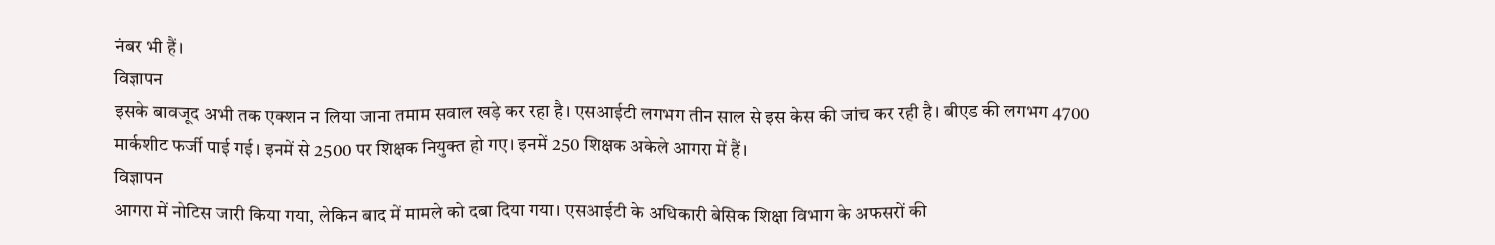नंबर भी हैं।
विज्ञापन
इसके बावजूद अभी तक एक्शन न लिया जाना तमाम सवाल खड़े कर रहा है। एसआईटी लगभग तीन साल से इस केस की जांच कर रही है। बीएड की लगभग 4700 मार्कशीट फर्जी पाई गई। इनमें से 2500 पर शिक्षक नियुक्त हो गए। इनमें 250 शिक्षक अकेले आगरा में हैं।
विज्ञापन
आगरा में नोटिस जारी किया गया, लेकिन बाद में मामले को दबा दिया गया। एसआईटी के अधिकारी बेसिक शिक्षा विभाग के अफसरों की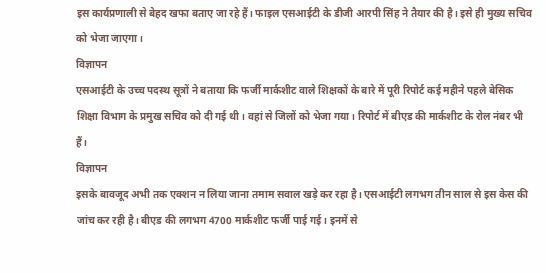इस कार्यप्रणाली से बेहद खफा बताए जा रहे हैं। फाइल एसआईटी के डीजी आरपी सिंह ने तैयार की है। इसे ही मुख्य सचिव को भेजा जाएगा।
विज्ञापन
एसआईटी के उच्च पदस्थ सूत्रों ने बताया कि फर्जी मार्कशीट वाले शिक्षकों के बारे में पूरी रिपोर्ट कई महीने पहले बेसिक शिक्षा विभाग के प्रमुख सचिव को दी गई थी। वहां से जिलों को भेजा गया। रिपोर्ट में बीएड की मार्कशीट के रोल नंबर भी हैं।
विज्ञापन
इसके बावजूद अभी तक एक्शन न लिया जाना तमाम सवाल खड़े कर रहा है। एसआईटी लगभग तीन साल से इस केस की जांच कर रही है। बीएड की लगभग 4700 मार्कशीट फर्जी पाई गई। इनमें से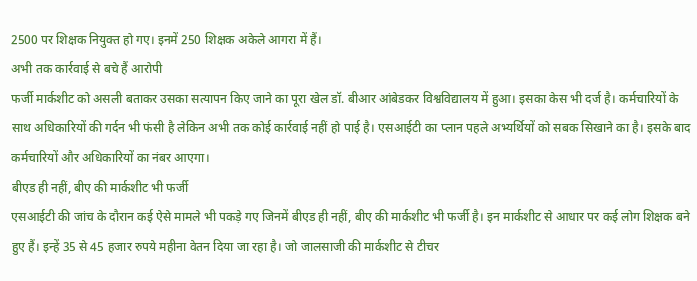2500 पर शिक्षक नियुक्त हो गए। इनमें 250 शिक्षक अकेले आगरा में हैं।
अभी तक कार्रवाई से बचे हैं आरोपी
फर्जी मार्कशीट को असली बताकर उसका सत्यापन किए जाने का पूरा खेल डॉ. बीआर आंबेडकर विश्वविद्यालय में हुआ। इसका केस भी दर्ज है। कर्मचारियों के साथ अधिकारियों की गर्दन भी फंसी है लेकिन अभी तक कोई कार्रवाई नहीं हो पाई है। एसआईटी का प्लान पहले अभ्यर्थियों को सबक सिखाने का है। इसके बाद कर्मचारियों और अधिकारियों का नंबर आएगा।
बीएड ही नहीं, बीए की मार्कशीट भी फर्जी
एसआईटी की जांच के दौरान कई ऐसे मामले भी पकड़े गए जिनमें बीएड ही नहीं, बीए की मार्कशीट भी फर्जी है। इन मार्कशीट से आधार पर कई लोग शिक्षक बने हुए हैं। इन्हें 35 से 45 हजार रुपये महीना वेतन दिया जा रहा है। जो जालसाजी की मार्कशीट से टीचर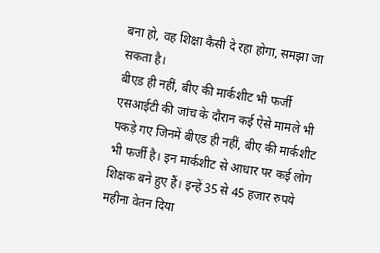बना हो, वह शिक्षा कैसी दे रहा होगा, समझा जा सकता है।
बीएड ही नहीं, बीए की मार्कशीट भी फर्जी
एसआईटी की जांच के दौरान कई ऐसे मामले भी पकड़े गए जिनमें बीएड ही नहीं, बीए की मार्कशीट भी फर्जी है। इन मार्कशीट से आधार पर कई लोग शिक्षक बने हुए हैं। इन्हें 35 से 45 हजार रुपये महीना वेतन दिया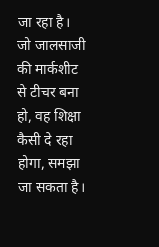जा रहा है। जो जालसाजी की मार्कशीट से टीचर बना हो, वह शिक्षा कैसी दे रहा होगा, समझा जा सकता है।